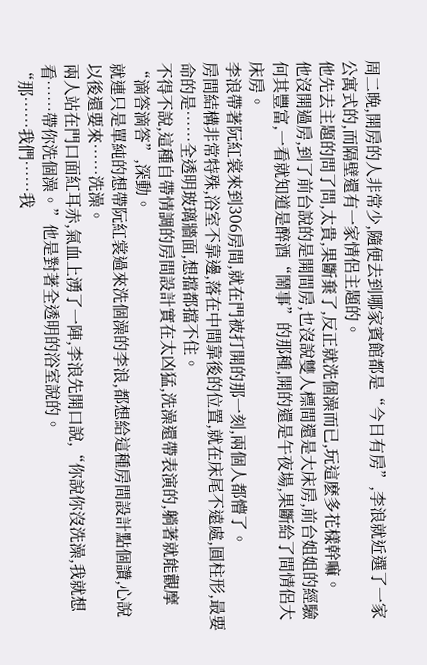周二晚,開房的人非常少,隨便去到哪家賓館都是“今日有房”,李浪就近選了一家公寓式的,而隔壁還有一家情侶主題的。
他先去主題的問了問,太貴,果斷棄了,反正就洗個澡而已,玩這麽多花樣幹嘛。
他沒開過房,到了前台說的是開間房,也沒說雙人標間還是大床房,前台姐姐的經驗何其豐富,一看就知道是醉酒“鬧事”的那種,開的還是午夜場,果斷給了間情侶大床房。
李浪帶著阮紅裳來到306房間,就在門被打開的那一刻,兩個人都懵了。
房間結構非常特殊,浴室不靠邊,落在中間靠後的位置,就在床尾不遠處,圓柱形,最要命的是……全透明玻璃牆面,想擋都擋不住。
不得不說,這種自帶情調的房間設計實在太凶猛,洗澡還帶表演的,躺著就能觀摩“滴答滴答”,深動。
就連只是單純的想帶阮紅裳過來洗個澡的李浪,都想給這種房間設計點個讚,心說以後還要來……洗澡。
兩人站在門口面紅耳赤,氣血上湧了一陣,李浪先開口說,“你說你沒洗澡,我就想看……帶你洗個澡。”他是對著全透明的浴室說的。
“那……我們……我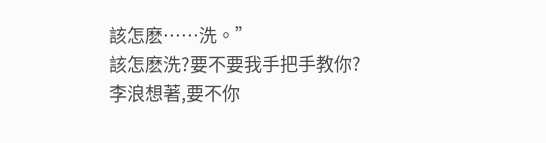該怎麽……洗。”
該怎麽洗?要不要我手把手教你?
李浪想著,要不你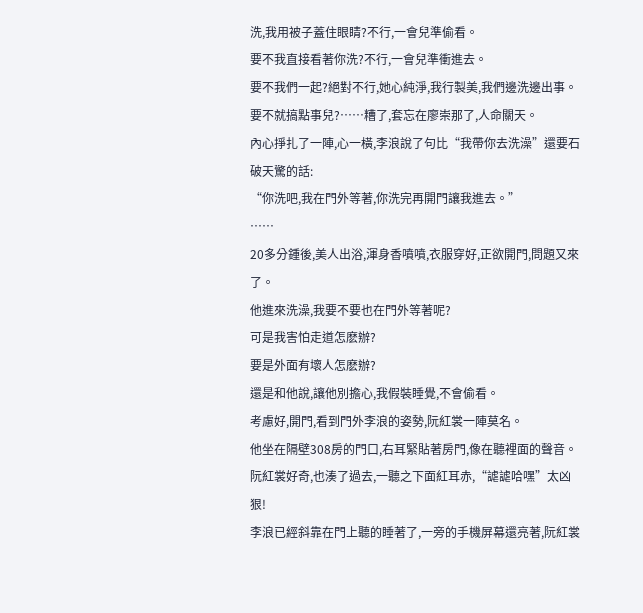洗,我用被子蓋住眼睛?不行,一會兒準偷看。
要不我直接看著你洗?不行,一會兒準衝進去。
要不我們一起?絕對不行,她心純淨,我行製美,我們邊洗邊出事。
要不就搞點事兒?……糟了,套忘在廖崇那了,人命關天。
內心掙扎了一陣,心一橫,李浪說了句比“我帶你去洗澡”還要石破天驚的話:
“你洗吧,我在門外等著,你洗完再開門讓我進去。”
……
20多分鍾後,美人出浴,渾身香噴噴,衣服穿好,正欲開門,問題又來了。
他進來洗澡,我要不要也在門外等著呢?
可是我害怕走道怎麽辦?
要是外面有壞人怎麽辦?
還是和他說,讓他別擔心,我假裝睡覺,不會偷看。
考慮好,開門,看到門外李浪的姿勢,阮紅裳一陣莫名。
他坐在隔壁308房的門口,右耳緊貼著房門,像在聽裡面的聲音。
阮紅裳好奇,也湊了過去,一聽之下面紅耳赤,“謔謔哈嘿”太凶狠!
李浪已經斜靠在門上聽的睡著了,一旁的手機屏幕還亮著,阮紅裳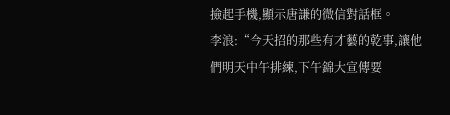撿起手機,顯示唐謙的微信對話框。
李浪:“今天招的那些有才藝的乾事,讓他們明天中午排練,下午錦大宣傳要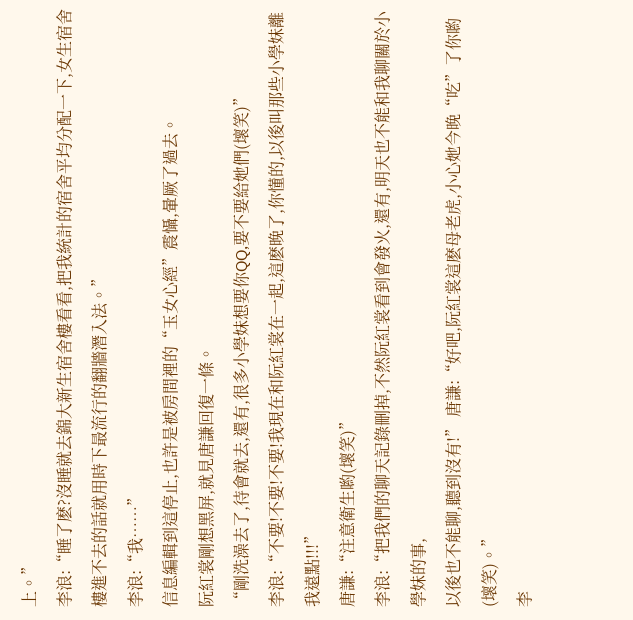上。”
李浪:“睡了麽?沒睡就去錦大新生宿舍樓看看,把我統計的宿舍平均分配一下,女生宿舍樓進不去的話就用時下最流行的翻牆潛入法。”
李浪:“我……”
信息編輯到這停止,也許是被房間裡的“玉女心經”震懾,暈厥了過去。
阮紅裳剛想黑屏,就見唐謙回復一條。
“剛洗澡去了,待會就去,還有,很多小學妹想要你QQ,要不要給她們(壞笑)”
李浪:“不要!不要!不要!我現在和阮紅裳在一起,這麽晚了,你懂的,以後叫那些小學妹離我遠點!!!”
唐謙:“注意衛生喲(壞笑)”
李浪:“把我們的聊天記錄刪掉,不然阮紅裳看到會發火,還有,明天也不能和我聊關於小學妹的事,
以後也不能聊,聽到沒有!” 唐謙:“好吧,阮紅裳這麽母老虎,小心她今晚“吃”了你喲(壞笑)。”
李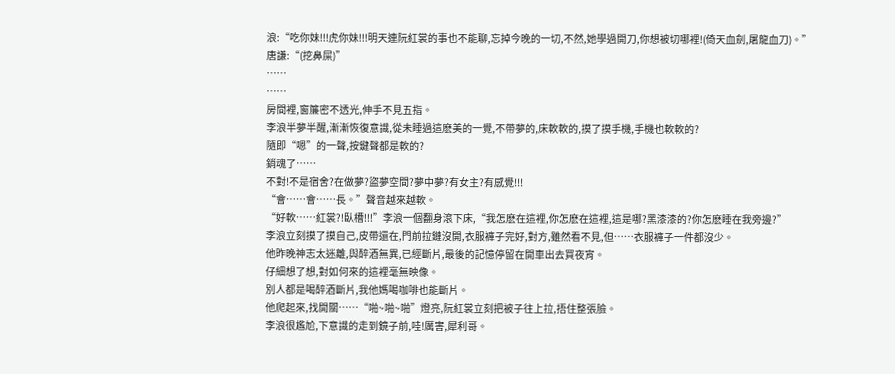浪:“吃你妹!!!虎你妹!!!明天連阮紅裳的事也不能聊,忘掉今晚的一切,不然,她學過開刀,你想被切哪裡!(倚天血劍,屠龍血刀)。”
唐謙:“(挖鼻屎)”
……
……
房間裡,窗簾密不透光,伸手不見五指。
李浪半夢半醒,漸漸恢復意識,從未睡過這麽美的一覺,不帶夢的,床軟軟的,摸了摸手機,手機也軟軟的?
隨即“嗯”的一聲,按鍵聲都是軟的?
銷魂了……
不對!不是宿舍?在做夢?盜夢空間?夢中夢?有女主?有感覺!!!
“會……會……長。”聲音越來越軟。
“好軟……紅裳?!臥槽!!!”李浪一個翻身滾下床,“我怎麽在這裡,你怎麽在這裡,這是哪?黑漆漆的?你怎麽睡在我旁邊?”
李浪立刻摸了摸自己,皮帶還在,門前拉鏈沒開,衣服褲子完好,對方,雖然看不見,但……衣服褲子一件都沒少。
他昨晚神志太迷離,與醉酒無異,已經斷片,最後的記憶停留在開車出去買夜宵。
仔細想了想,對如何來的這裡毫無映像。
別人都是喝醉酒斷片,我他媽喝咖啡也能斷片。
他爬起來,找開關……“啪~啪~啪”燈亮,阮紅裳立刻把被子往上拉,捂住整張臉。
李浪很尷尬,下意識的走到鏡子前,哇!厲害,犀利哥。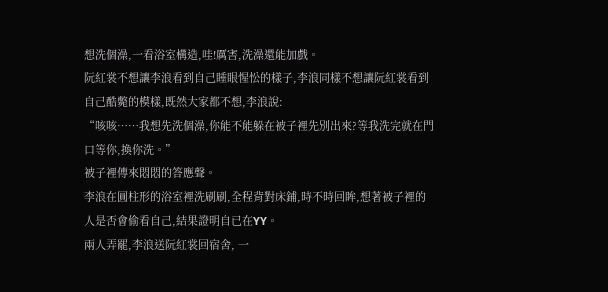想洗個澡,一看浴室構造,哇!厲害,洗澡還能加戲。
阮紅裳不想讓李浪看到自己睡眼惺忪的樣子,李浪同樣不想讓阮紅裳看到自己酷斃的模樣,既然大家都不想,李浪說:
“咳咳……我想先洗個澡,你能不能躲在被子裡先別出來?等我洗完就在門口等你,換你洗。”
被子裡傳來悶悶的答應聲。
李浪在圓柱形的浴室裡洗刷刷,全程背對床鋪,時不時回眸,想著被子裡的人是否會偷看自己,結果證明自已在YY。
兩人弄罷,李浪送阮紅裳回宿舍, 一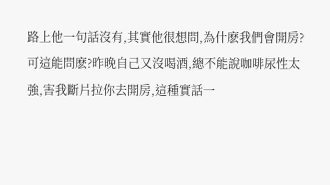路上他一句話沒有,其實他很想問,為什麽我們會開房?
可這能問麽?昨晚自己又沒喝酒,總不能說咖啡尿性太強,害我斷片拉你去開房,這種實話一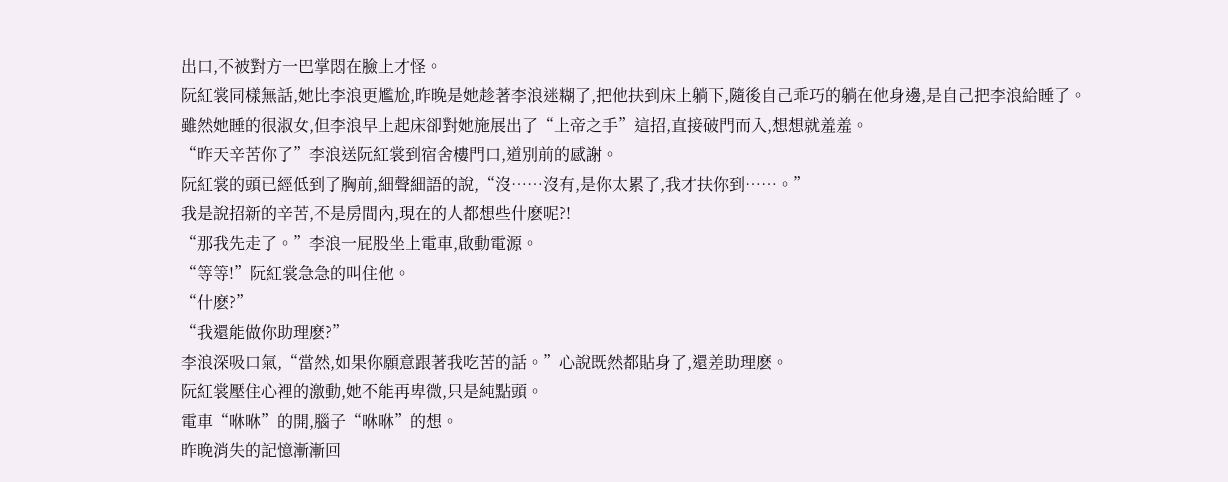出口,不被對方一巴掌悶在臉上才怪。
阮紅裳同樣無話,她比李浪更尷尬,昨晚是她趁著李浪迷糊了,把他扶到床上躺下,隨後自己乖巧的躺在他身邊,是自己把李浪給睡了。
雖然她睡的很淑女,但李浪早上起床卻對她施展出了“上帝之手”這招,直接破門而入,想想就羞羞。
“昨天辛苦你了”李浪送阮紅裳到宿舍樓門口,道別前的感謝。
阮紅裳的頭已經低到了胸前,細聲細語的說,“沒……沒有,是你太累了,我才扶你到……。”
我是說招新的辛苦,不是房間內,現在的人都想些什麽呢?!
“那我先走了。”李浪一屁股坐上電車,啟動電源。
“等等!”阮紅裳急急的叫住他。
“什麽?”
“我還能做你助理麽?”
李浪深吸口氣,“當然,如果你願意跟著我吃苦的話。”心說既然都貼身了,還差助理麽。
阮紅裳壓住心裡的激動,她不能再卑微,只是純點頭。
電車“咻咻”的開,腦子“咻咻”的想。
昨晚消失的記憶漸漸回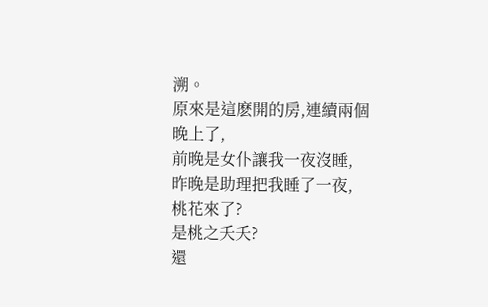溯。
原來是這麽開的房,連續兩個晚上了,
前晚是女仆讓我一夜沒睡,
昨晚是助理把我睡了一夜,
桃花來了?
是桃之夭夭?
還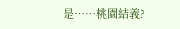是……桃園結義?